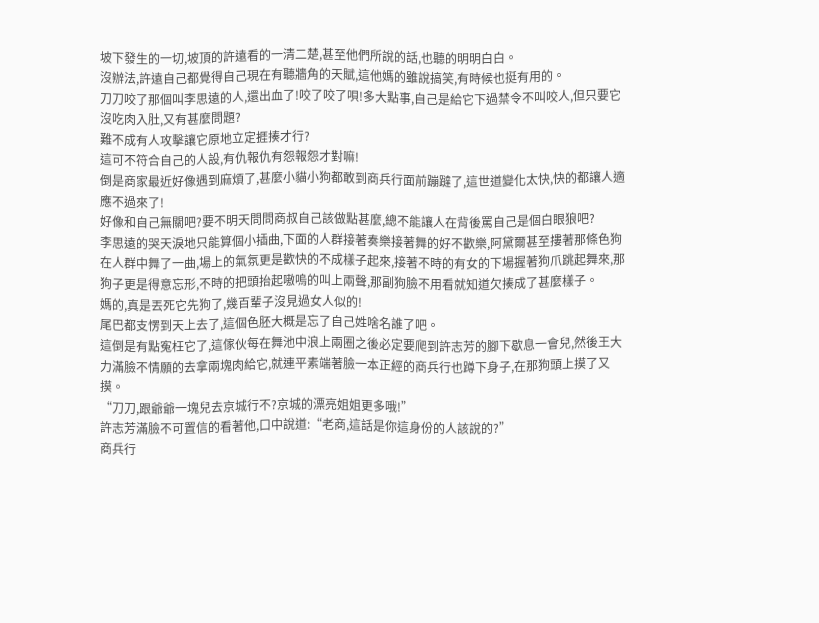坡下發生的一切,坡頂的許遠看的一清二楚,甚至他們所說的話,也聽的明明白白。
沒辦法,許遠自己都覺得自己現在有聽牆角的天賦,這他媽的雖說搞笑,有時候也挺有用的。
刀刀咬了那個叫李思遠的人,還出血了!咬了咬了唄!多大點事,自己是給它下過禁令不叫咬人,但只要它沒吃肉入肚,又有甚麼問題?
難不成有人攻擊讓它原地立定捱揍才行?
這可不符合自己的人設,有仇報仇有怨報怨才對嘛!
倒是商家最近好像遇到麻煩了,甚麼小貓小狗都敢到商兵行面前蹦躂了,這世道變化太快,快的都讓人適應不過來了!
好像和自己無關吧?要不明天問問商叔自己該做點甚麼,總不能讓人在背後罵自己是個白眼狼吧?
李思遠的哭天淚地只能算個小插曲,下面的人群接著奏樂接著舞的好不歡樂,阿黛爾甚至摟著那條色狗在人群中舞了一曲,場上的氣氛更是歡快的不成樣子起來,接著不時的有女的下場握著狗爪跳起舞來,那狗子更是得意忘形,不時的把頭抬起嗷嗚的叫上兩聲,那副狗臉不用看就知道欠揍成了甚麼樣子。
媽的,真是丟死它先狗了,幾百輩子沒見過女人似的!
尾巴都支愣到天上去了,這個色胚大概是忘了自己姓啥名誰了吧。
這倒是有點寃枉它了,這傢伙每在舞池中浪上兩圈之後必定要爬到許志芳的腳下歇息一會兒,然後王大力滿臉不情願的去拿兩塊肉給它,就連平素端著臉一本正經的商兵行也蹲下身子,在那狗頭上摸了又摸。
“刀刀,跟爺爺一塊兒去京城行不?京城的漂亮姐姐更多哦!”
許志芳滿臉不可置信的看著他,口中說道:“老商,這話是你這身份的人該說的?”
商兵行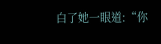白了她一眼道:“你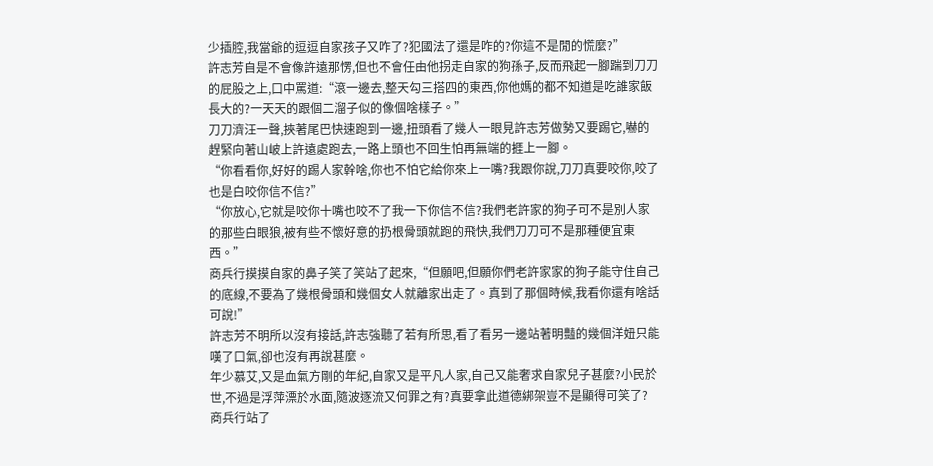少插腔,我當爺的逗逗自家孩子又咋了?犯國法了還是咋的?你這不是閒的慌麼?”
許志芳自是不會像許遠那愣,但也不會任由他拐走自家的狗孫子,反而飛起一腳踹到刀刀的屁股之上,口中罵道:“滾一邊去,整天勾三搭四的東西,你他媽的都不知道是吃誰家飯長大的?一天天的跟個二溜子似的像個啥樣子。”
刀刀濟汪一聲,挾著尾巴快速跑到一邊,扭頭看了幾人一眼見許志芳做勢又要踢它,嚇的趕緊向著山岥上許遠處跑去,一路上頭也不回生怕再無端的捱上一腳。
“你看看你,好好的踢人家幹啥,你也不怕它給你來上一嘴?我跟你說,刀刀真要咬你,咬了也是白咬你信不信?”
“你放心,它就是咬你十嘴也咬不了我一下你信不信?我們老許家的狗子可不是別人家的那些白眼狼,被有些不懷好意的扔根骨頭就跑的飛快,我們刀刀可不是那種便宜東西。”
商兵行摸摸自家的鼻子笑了笑站了起來,“但願吧,但願你們老許家家的狗子能守住自己的底線,不要為了幾根骨頭和幾個女人就離家出走了。真到了那個時候,我看你還有啥話可說!”
許志芳不明所以沒有接話,許志強聽了若有所思,看了看另一邊站著明豔的幾個洋妞只能嘆了口氣,卻也沒有再說甚麼。
年少慕艾,又是血氣方剛的年紀,自家又是平凡人家,自己又能奢求自家兒子甚麼?小民於世,不過是浮萍漂於水面,隨波逐流又何罪之有?真要拿此道德綁架豈不是顯得可笑了?
商兵行站了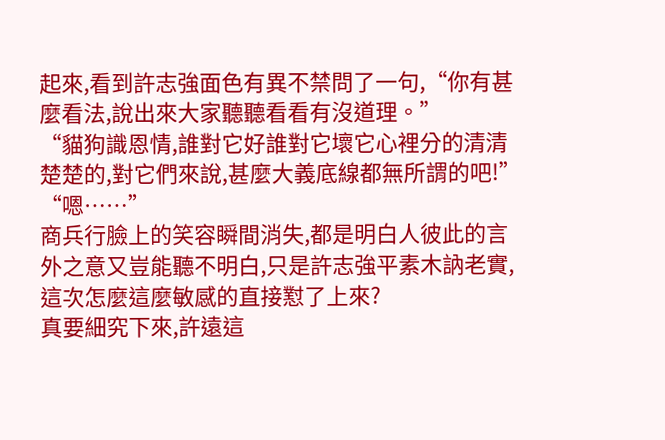起來,看到許志強面色有異不禁問了一句,“你有甚麼看法,說出來大家聽聽看看有沒道理。”
“貓狗識恩情,誰對它好誰對它壞它心裡分的清清楚楚的,對它們來說,甚麼大義底線都無所謂的吧!”
“嗯……”
商兵行臉上的笑容瞬間消失,都是明白人彼此的言外之意又豈能聽不明白,只是許志強平素木訥老實,這次怎麼這麼敏感的直接懟了上來?
真要細究下來,許遠這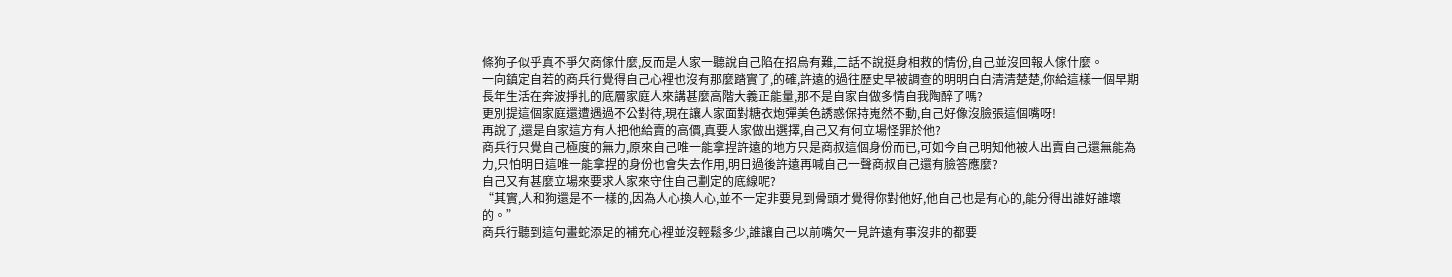條狗子似乎真不爭欠商傢什麼,反而是人家一聽說自己陷在招烏有難,二話不說挺身相救的情份,自己並沒回報人傢什麼。
一向鎮定自若的商兵行覺得自己心裡也沒有那麼踏實了,的確,許遠的過往歷史早被調查的明明白白清清楚楚,你給這樣一個早期長年生活在奔波掙扎的底層家庭人來講甚麼高階大義正能量,那不是自家自做多情自我陶醉了嗎?
更別提這個家庭還遭遇過不公對待,現在讓人家面對糖衣炮彈美色誘惑保持嵬然不動,自己好像沒臉張這個嘴呀!
再說了,還是自家這方有人把他給賣的高價,真要人家做出選擇,自己又有何立場怪罪於他?
商兵行只覺自己極度的無力,原來自己唯一能拿捏許遠的地方只是商叔這個身份而已,可如今自己明知他被人出賣自己還無能為力,只怕明日這唯一能拿捏的身份也會失去作用,明日過後許遠再喊自己一聲商叔自己還有臉答應麼?
自己又有甚麼立場來要求人家來守住自己劃定的底線呢?
“其實,人和狗還是不一樣的,因為人心換人心,並不一定非要見到骨頭才覺得你對他好,他自己也是有心的,能分得出誰好誰壞的。”
商兵行聽到這句畫蛇添足的補充心裡並沒輕鬆多少,誰讓自己以前嘴欠一見許遠有事沒非的都要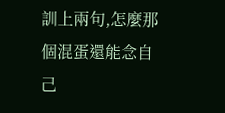訓上兩句,怎麼那個混蛋還能念自己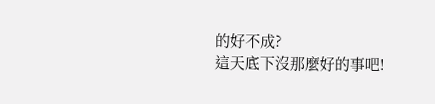的好不成?
這天底下沒那麼好的事吧!